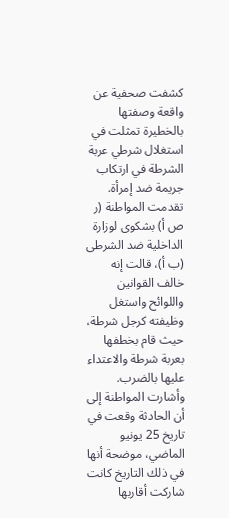كشفت صحفية عن واقعة وصفتها بالخطيرة تمثلت في استغلال شرطي عربة الشرطة في ارتكاب جريمة ضد إمرأة. تقدمت المواطنة (ر ص أ) بشكوى لوزارة الداخلية ضد الشرطى (ب أ)، قالت إنه خالف القوانين واللوائح واستغل وظيفته كرجل شرطة، حيث قام بخطفها بعربة شرطة والاعتداء عليها بالضرب.
وأشارت المواطنة إلى أن الحادثة وقعت في تاريخ 25 يونيو الماضي، موضحة أنها في ذلك التاريخ كانت شاركت أقاربها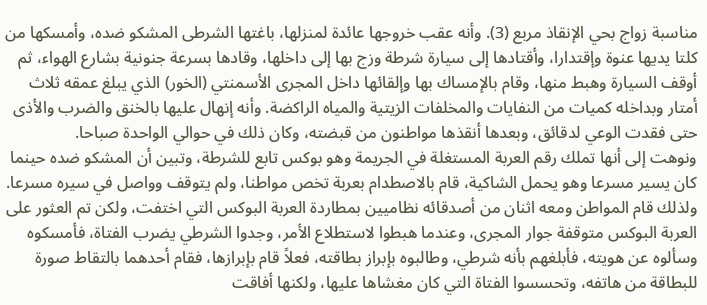مناسبة زواج بحي الإنقاذ مربع (3). وأنه عقب خروجها عائدة لمنزلها، باغتها الشرطى المشكو ضده، وأمسكها من كلتا يديها عنوة وإقتدارا، وأقتادها إلى سيارة شرطة وزج بها إلى داخلها، وقادها بسرعة جنونية بشارع الهواء، ثم أوقف السيارة وهبط منها، وقام بالإمساك بها وإلقائها داخل المجرى الأسمنتي (الخور) الذي يبلغ عمقه ثلاث أمتار وبداخله كميات من النفايات والمخلفات الزيتية والمياه الراكضة. وأنه إنهال عليها بالخنق والضرب والأذى حتى فقدت الوعي لدقائق، وبعدها أنقذها مواطنون من قبضته، وكان ذلك في حوالي الواحدة صباحا.
ونوهت إلى أنها تملك رقم العربة المستغلة في الجريمة وهو بوكس تابع للشرطة، وتبين أن المشكو ضده حينما كان يسير مسرعا وهو يحمل الشاكية، قام بالاصطدام بعربة تخص مواطنا، ولم يتوقف وواصل في سيره مسرعا. ولذلك قام المواطن ومعه اثنان من أصدقائه نظاميين بمطاردة العربة البوكس التي اختفت، ولكن تم العثور على العربة البوكس متوقفة جوار المجرى، وعندما هبطوا لاستطلاع الأمر، وجدوا الشرطي يضرب الفتاة، فأمسكوه وسألوه عن هويته، فأبلغهم بأنه شرطي، وطالبوه بإبراز بطاقته، فعلاً قام بإبرازها، فقام أحدهما بالتقاط صورة للبطاقة من هاتفه، وتحسسوا الفتاة التي كان مغشاها عليها، ولكنها أفاقت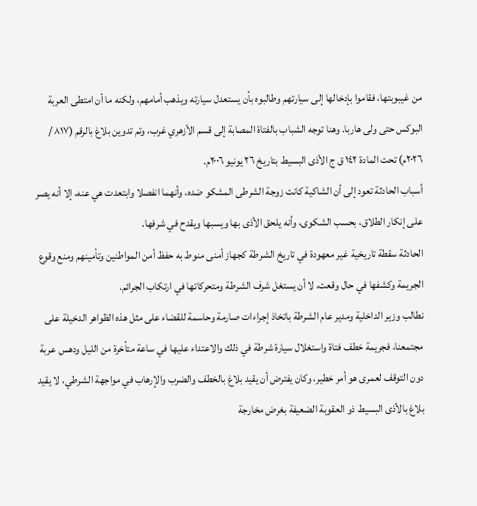من غيبوبتها، فقاموا بإدخالها إلى سيارتهم وطالبوه بأن يستعدل سيارته ويذهب أمامهم، ولكنه ما أن امتطى العربة البوكس حتى ولى هاربا. وهنا توجه الشباب بالفتاة المصابة إلى قسم الأزهري غرب، وتم تدوين بلاغ بالرقم (٨١٧ / ٢٠٢٦م) تحت المادة ١٤٢ ق ج الأذى البسيط بتاريخ ٢٦ يونيو ٢٠٠٦م.
أسباب الحادثة تعود إلى أن الشاكية كانت زوجة الشرطى المشكو ضده، وأنهما انفصلا وابتعدت هي عنه، إلا أنه يصر على إنكار الطلاق، بحسب الشكوى، وأنه يلحق الأذى بها ويسبها ويقدح في شرفها.
الحادثة سقطة تاريخية غير معهودة في تاريخ الشرطة كجهاز أمنى منوط به حفظ أمن المواطنين وتأمينهم ومنع وقوع الجريمة وكشفها في حال وقعت، لا أن يستغل شرف الشرطة ومتحركاتها في ارتكاب الجرائم.
نطالب وزير الداخلية ومدير عام الشرطة باتخاذ إجراءات صارمة وحاسمة للقضاء على مثل هذه الظواهر الدخيلة على مجتمعنا، فجريمة خطف فتاة واستغلال سيارة شرطة في ذلك والاعتداء عليها في ساعة متأخرة من الليل ودهس عربة دون التوقف لعمرى هو أمر خطير، وكان يفترض أن يقيد بلاغ بالخطف والضرب والإرهاب في مواجهة الشرطي، لا يقيد بلاغ بالأذى البسيط ذو العقوبة الضعيفة بغرض مخارجة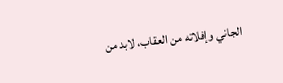الجاني وإفلاته من العقاب، لابد من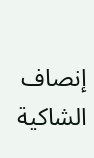إنصاف الشاكية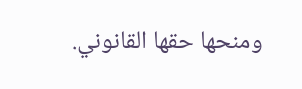ومنحها حقها القانوني.